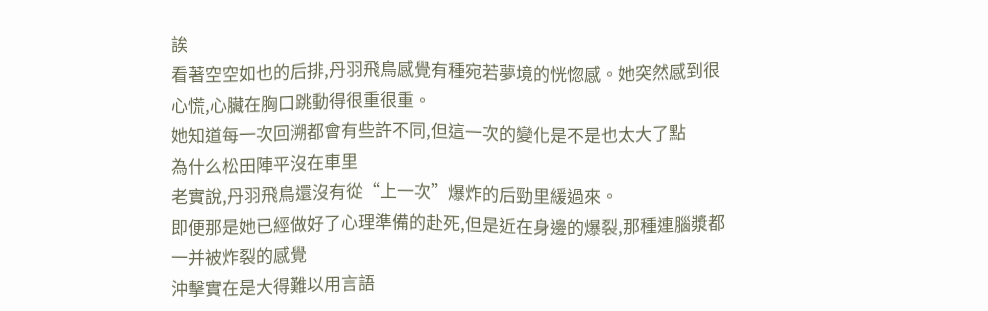誒
看著空空如也的后排,丹羽飛鳥感覺有種宛若夢境的恍惚感。她突然感到很心慌,心臟在胸口跳動得很重很重。
她知道每一次回溯都會有些許不同,但這一次的變化是不是也太大了點
為什么松田陣平沒在車里
老實說,丹羽飛鳥還沒有從“上一次”爆炸的后勁里緩過來。
即便那是她已經做好了心理準備的赴死,但是近在身邊的爆裂,那種連腦漿都一并被炸裂的感覺
沖擊實在是大得難以用言語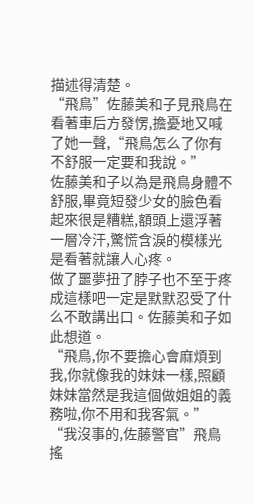描述得清楚。
“飛鳥”佐藤美和子見飛鳥在看著車后方發愣,擔憂地又喊了她一聲,“飛鳥怎么了你有不舒服一定要和我說。”
佐藤美和子以為是飛鳥身體不舒服,畢竟短發少女的臉色看起來很是糟糕,額頭上還浮著一層冷汗,驚慌含淚的模樣光是看著就讓人心疼。
做了噩夢扭了脖子也不至于疼成這樣吧一定是默默忍受了什么不敢講出口。佐藤美和子如此想道。
“飛鳥,你不要擔心會麻煩到我,你就像我的妹妹一樣,照顧妹妹當然是我這個做姐姐的義務啦,你不用和我客氣。”
“我沒事的,佐藤警官”飛鳥搖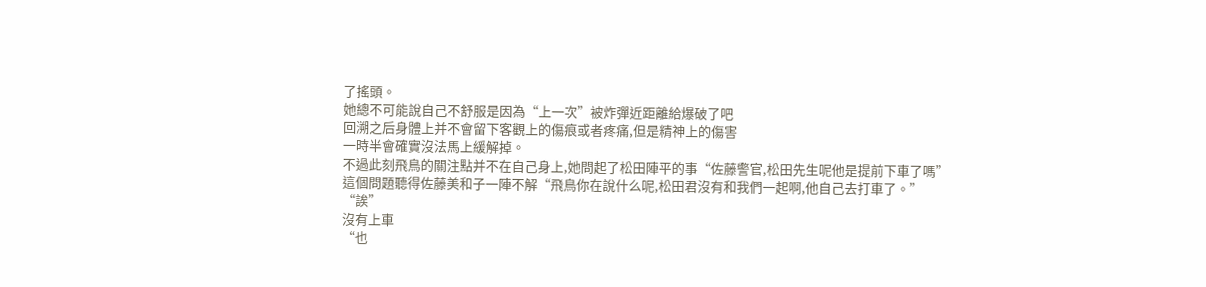了搖頭。
她總不可能說自己不舒服是因為“上一次”被炸彈近距離給爆破了吧
回溯之后身體上并不會留下客觀上的傷痕或者疼痛,但是精神上的傷害
一時半會確實沒法馬上緩解掉。
不過此刻飛鳥的關注點并不在自己身上,她問起了松田陣平的事“佐藤警官,松田先生呢他是提前下車了嗎”
這個問題聽得佐藤美和子一陣不解“飛鳥你在說什么呢,松田君沒有和我們一起啊,他自己去打車了。”
“誒”
沒有上車
“也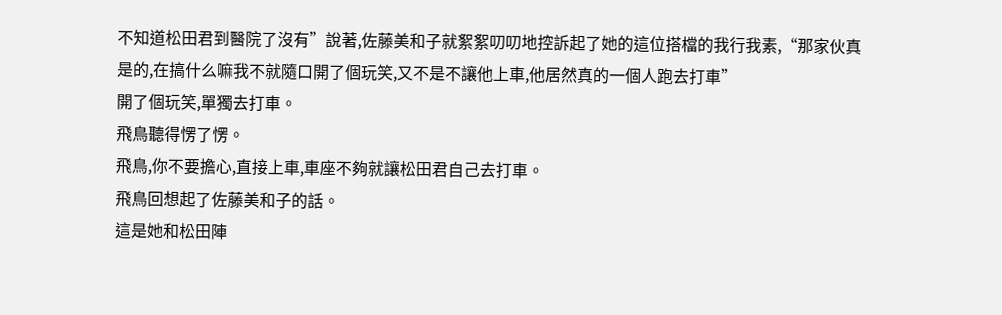不知道松田君到醫院了沒有”說著,佐藤美和子就絮絮叨叨地控訴起了她的這位搭檔的我行我素,“那家伙真是的,在搞什么嘛我不就隨口開了個玩笑,又不是不讓他上車,他居然真的一個人跑去打車”
開了個玩笑,單獨去打車。
飛鳥聽得愣了愣。
飛鳥,你不要擔心,直接上車,車座不夠就讓松田君自己去打車。
飛鳥回想起了佐藤美和子的話。
這是她和松田陣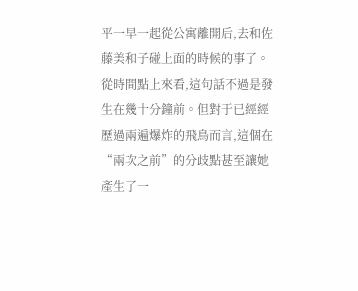平一早一起從公寓離開后,去和佐藤美和子碰上面的時候的事了。
從時間點上來看,這句話不過是發生在幾十分鐘前。但對于已經經歷過兩遍爆炸的飛鳥而言,這個在“兩次之前”的分歧點甚至讓她產生了一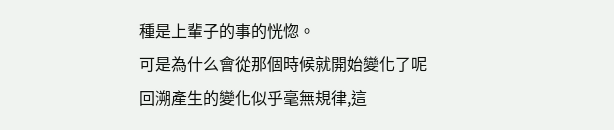種是上輩子的事的恍惚。
可是為什么會從那個時候就開始變化了呢
回溯產生的變化似乎毫無規律,這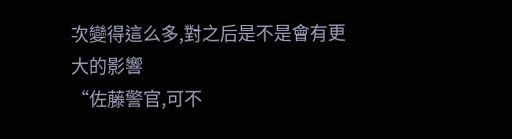次變得這么多,對之后是不是會有更大的影響
“佐藤警官,可不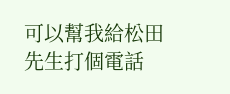可以幫我給松田先生打個電話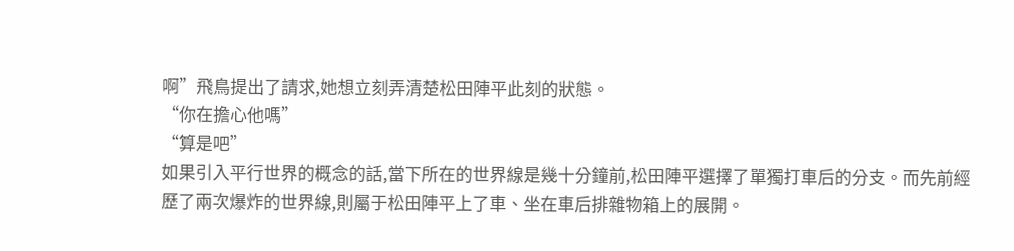啊”飛鳥提出了請求,她想立刻弄清楚松田陣平此刻的狀態。
“你在擔心他嗎”
“算是吧”
如果引入平行世界的概念的話,當下所在的世界線是幾十分鐘前,松田陣平選擇了單獨打車后的分支。而先前經歷了兩次爆炸的世界線,則屬于松田陣平上了車、坐在車后排雜物箱上的展開。